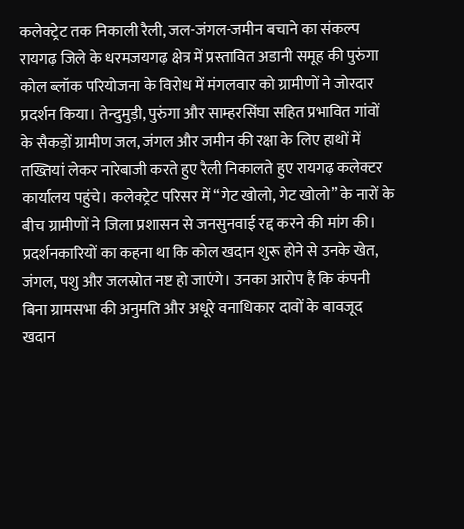कलेक्ट्रेट तक निकाली रैली, जल-जंगल-जमीन बचाने का संकल्प
रायगढ़ जिले के धरमजयगढ़ क्षेत्र में प्रस्तावित अडानी समूह की पुरुंगा कोल ब्लॉक परियोजना के विरोध में मंगलवार को ग्रामीणों ने जोरदार प्रदर्शन किया। तेन्दुमुड़ी, पुरुंगा और साम्हरसिंघा सहित प्रभावित गांवों के सैकड़ों ग्रामीण जल, जंगल और जमीन की रक्षा के लिए हाथों में तख्तियां लेकर नारेबाजी करते हुए रैली निकालते हुए रायगढ़ कलेक्टर कार्यालय पहुंचे। कलेक्ट्रेट परिसर में “गेट खोलो, गेट खोलो” के नारों के बीच ग्रामीणों ने जिला प्रशासन से जनसुनवाई रद्द करने की मांग की। प्रदर्शनकारियों का कहना था कि कोल खदान शुरू होने से उनके खेत, जंगल, पशु और जलस्रोत नष्ट हो जाएंगे। उनका आरोप है कि कंपनी बिना ग्रामसभा की अनुमति और अधूरे वनाधिकार दावों के बावजूद खदान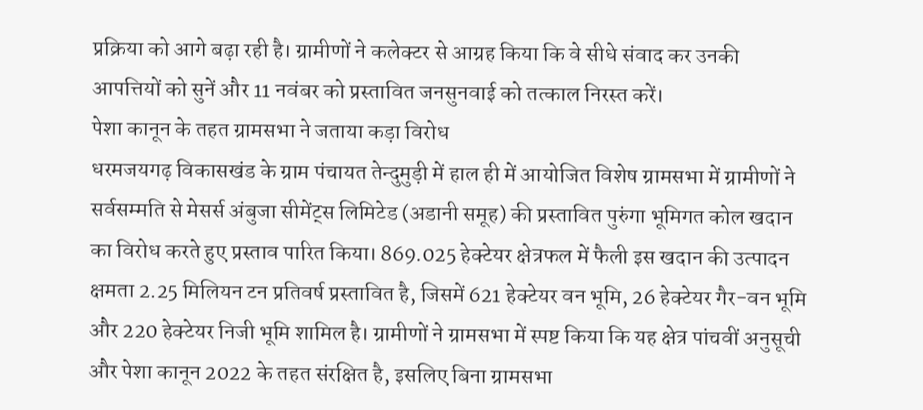प्रक्रिया को आगे बढ़ा रही है। ग्रामीणों ने कलेक्टर से आग्रह किया कि वे सीधे संवाद कर उनकी आपत्तियों को सुनें और 11 नवंबर को प्रस्तावित जनसुनवाई को तत्काल निरस्त करें।
पेशा कानून के तहत ग्रामसभा ने जताया कड़ा विरोध
धरमजयगढ़ विकासखंड के ग्राम पंचायत तेन्दुमुड़ी में हाल ही में आयोजित विशेष ग्रामसभा में ग्रामीणों ने सर्वसम्मति से मेसर्स अंबुजा सीमेंट्स लिमिटेड (अडानी समूह) की प्रस्तावित पुरुंगा भूमिगत कोल खदान का विरोध करते हुए प्रस्ताव पारित किया। 869.025 हेक्टेयर क्षेत्रफल में फैली इस खदान की उत्पादन क्षमता 2.25 मिलियन टन प्रतिवर्ष प्रस्तावित है, जिसमें 621 हेक्टेयर वन भूमि, 26 हेक्टेयर गैर-वन भूमि और 220 हेक्टेयर निजी भूमि शामिल है। ग्रामीणों ने ग्रामसभा में स्पष्ट किया कि यह क्षेत्र पांचवीं अनुसूची और पेशा कानून 2022 के तहत संरक्षित है, इसलिए बिना ग्रामसभा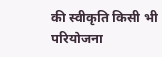की स्वीकृति किसी भी परियोजना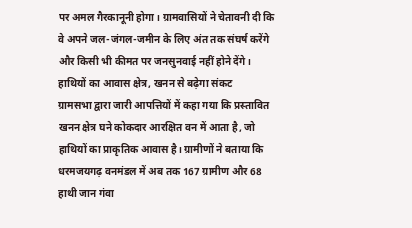पर अमल गैरकानूनी होगा। ग्रामवासियों ने चेतावनी दी कि वे अपने जल-जंगल-जमीन के लिए अंत तक संघर्ष करेंगे और किसी भी कीमत पर जनसुनवाई नहीं होने देंगे।
हाथियों का आवास क्षेत्र, खनन से बढ़ेगा संकट
ग्रामसभा द्वारा जारी आपत्तियों में कहा गया कि प्रस्तावित खनन क्षेत्र घने कोकदार आरक्षित वन में आता है, जो हाथियों का प्राकृतिक आवास है। ग्रामीणों ने बताया कि धरमजयगढ़ वनमंडल में अब तक 167 ग्रामीण और 68 हाथी जान गंवा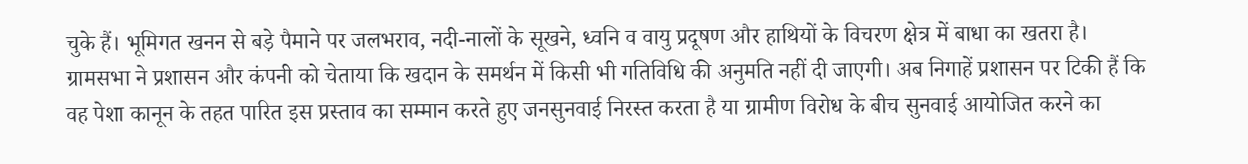चुके हैं। भूमिगत खनन से बड़े पैमाने पर जलभराव, नदी-नालों के सूखने, ध्वनि व वायु प्रदूषण और हाथियों के विचरण क्षेत्र में बाधा का खतरा है। ग्रामसभा ने प्रशासन और कंपनी को चेताया कि खदान के समर्थन में किसी भी गतिविधि की अनुमति नहीं दी जाएगी। अब निगाहें प्रशासन पर टिकी हैं कि वह पेशा कानून के तहत पारित इस प्रस्ताव का सम्मान करते हुए जनसुनवाई निरस्त करता है या ग्रामीण विरोध के बीच सुनवाई आयोजित करने का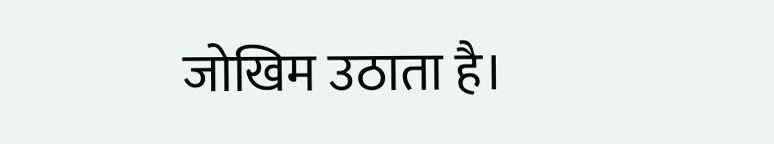जोखिम उठाता है।